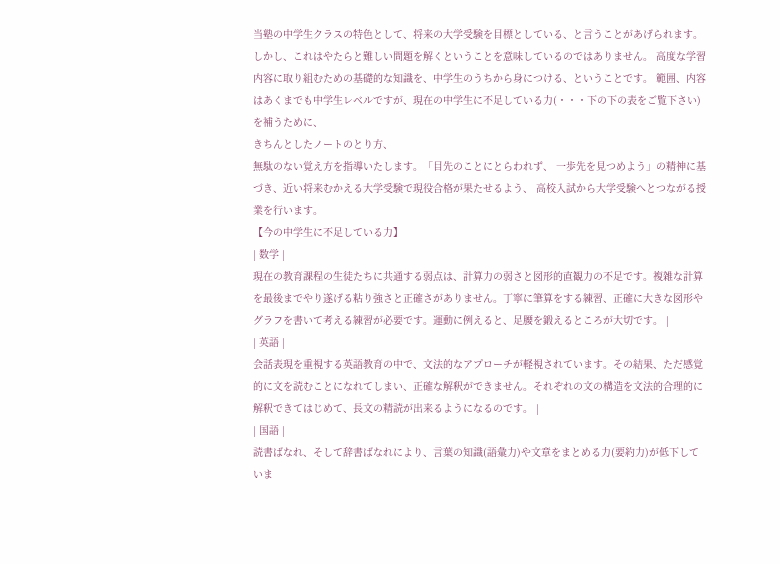当塾の中学生クラスの特色として、将来の大学受験を目標としている、と言うことがあげられます。 しかし、これはやたらと難しい問題を解くということを意味しているのではありません。 高度な学習内容に取り組むための基礎的な知識を、中学生のうちから身につける、ということです。 範囲、内容はあくまでも中学生レベルですが、現在の中学生に不足している力(・・・下の下の表をご覧下さい)を補うために、
きちんとしたノートのとり方、
無駄のない覚え方を指導いたします。「目先のことにとらわれず、 一歩先を見つめよう」の精神に基づき、近い将来むかえる大学受験で現役合格が果たせるよう、 高校入試から大学受験へとつながる授業を行います。
【今の中学生に不足している力】
| 数学 |
現在の教育課程の生徒たちに共通する弱点は、計算力の弱さと図形的直観力の不足です。複雑な計算を最後までやり遂げる粘り強さと正確さがありません。丁寧に筆算をする練習、正確に大きな図形やグラフを書いて考える練習が必要です。運動に例えると、足腰を鍛えるところが大切です。 |
| 英語 |
会話表現を重視する英語教育の中で、文法的なアプローチが軽視されています。その結果、ただ感覚的に文を読むことになれてしまい、正確な解釈ができません。それぞれの文の構造を文法的合理的に解釈できてはじめて、長文の精読が出来るようになるのです。 |
| 国語 |
読書ばなれ、そして辞書ばなれにより、言葉の知識(語彙力)や文章をまとめる力(要約力)が低下していま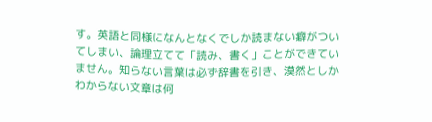す。英語と同様になんとなくでしか読まない癖がついてしまい、論理立てて「読み、書く」ことができていません。知らない言葉は必ず辞書を引き、漠然としかわからない文章は何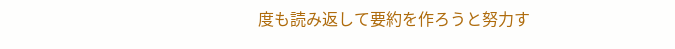度も読み返して要約を作ろうと努力す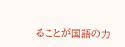ることが国語の力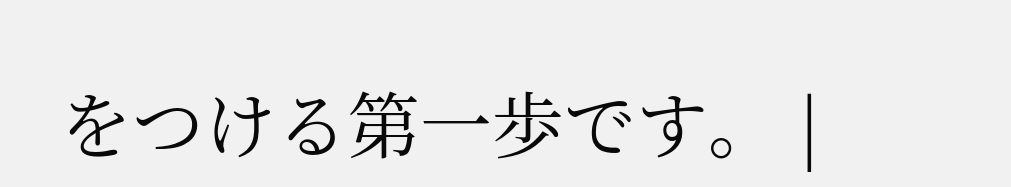をつける第一歩です。 |